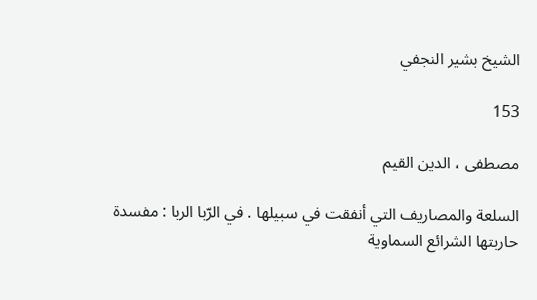الشيخ بشير النجفي

153

مصطفى ، الدين القيم

السلعة والمصاريف التي أنفقت في سبيلها . في الرّبا الربا : مفسدة حاربتها الشرائع السماوية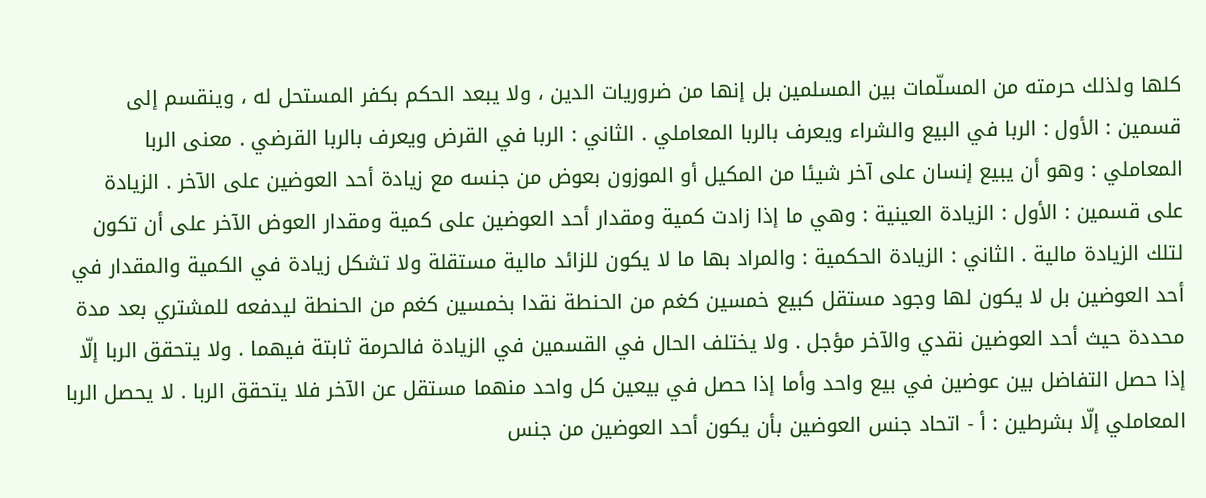كلها ولذلك حرمته من المسلّمات بين المسلمين بل إنها من ضروريات الدين ، ولا يبعد الحكم بكفر المستحل له ، وينقسم إلى قسمين : الأول : الربا في البيع والشراء ويعرف بالربا المعاملي . الثاني : الربا في القرض ويعرف بالربا القرضي . معنى الربا المعاملي : وهو أن يبيع إنسان على آخر شيئا من المكيل أو الموزون بعوض من جنسه مع زيادة أحد العوضين على الآخر . الزيادة على قسمين : الأول : الزيادة العينية : وهي ما إذا زادت كمية ومقدار أحد العوضين على كمية ومقدار العوض الآخر على أن تكون لتلك الزيادة مالية . الثاني : الزيادة الحكمية : والمراد بها ما لا يكون للزائد مالية مستقلة ولا تشكل زيادة في الكمية والمقدار في أحد العوضين بل لا يكون لها وجود مستقل كبيع خمسين كغم من الحنطة نقدا بخمسين كغم من الحنطة ليدفعه للمشتري بعد مدة محددة حيث أحد العوضين نقدي والآخر مؤجل . ولا يختلف الحال في القسمين في الزيادة فالحرمة ثابتة فيهما . ولا يتحقق الربا إلّا إذا حصل التفاضل بين عوضين في بيع واحد وأما إذا حصل في بيعين كل واحد منهما مستقل عن الآخر فلا يتحقق الربا . لا يحصل الربا المعاملي إلّا بشرطين : أ - اتحاد جنس العوضين بأن يكون أحد العوضين من جنس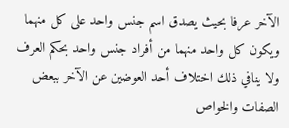الآخر عرفا بحيث يصدق اسم جنس واحد على كل منهما ويكون كل واحد منهما من أفراد جنس واحد بحكم العرف ولا ينافي ذلك اختلاف أحد العوضين عن الآخر ببعض الصفات والخواص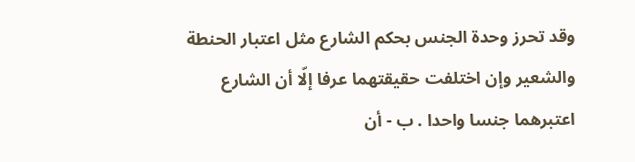وقد تحرز وحدة الجنس بحكم الشارع مثل اعتبار الحنطة والشعير وإن اختلفت حقيقتهما عرفا إلّا أن الشارع اعتبرهما جنسا واحدا . ب - أن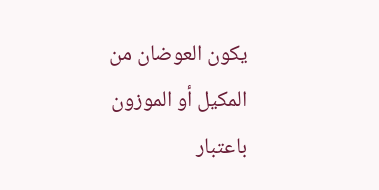يكون العوضان من المكيل أو الموزون باعتبار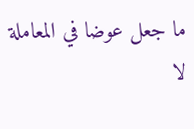ما جعل عوضا في المعاملة لا